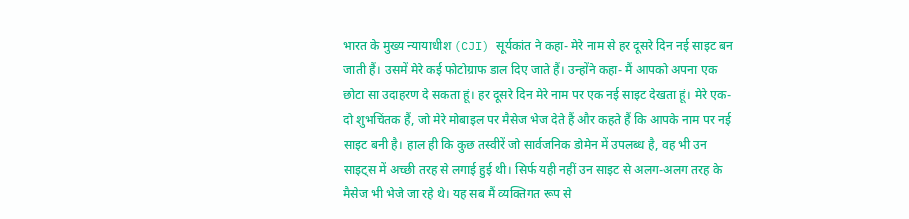भारत के मुख्य न्यायाधीश (CJI) सूर्यकांत ने कहा- मेरे नाम से हर दूसरे दिन नई साइट बन जाती हैं। उसमें मेरे कई फोटोग्राफ डाल दिए जाते हैं। उन्होंने कहा- मैं आपको अपना एक छोटा सा उदाहरण दे सकता हूं। हर दूसरे दिन मेरे नाम पर एक नई साइट देखता हूं। मेरे एक-दो शुभचिंतक हैं, जो मेरे मोबाइल पर मैसेज भेज देते हैं और कहते हैं कि आपके नाम पर नई साइट बनी है। हाल ही कि कुछ तस्वीरें जो सार्वजनिक डोमेन में उपलब्ध है, वह भी उन साइट्स में अच्छी तरह से लगाई हुई थी। सिर्फ यही नहीं उन साइट से अलग-अलग तरह के मैसेज भी भेजे जा रहे थे। यह सब मैं व्यक्तिगत रूप से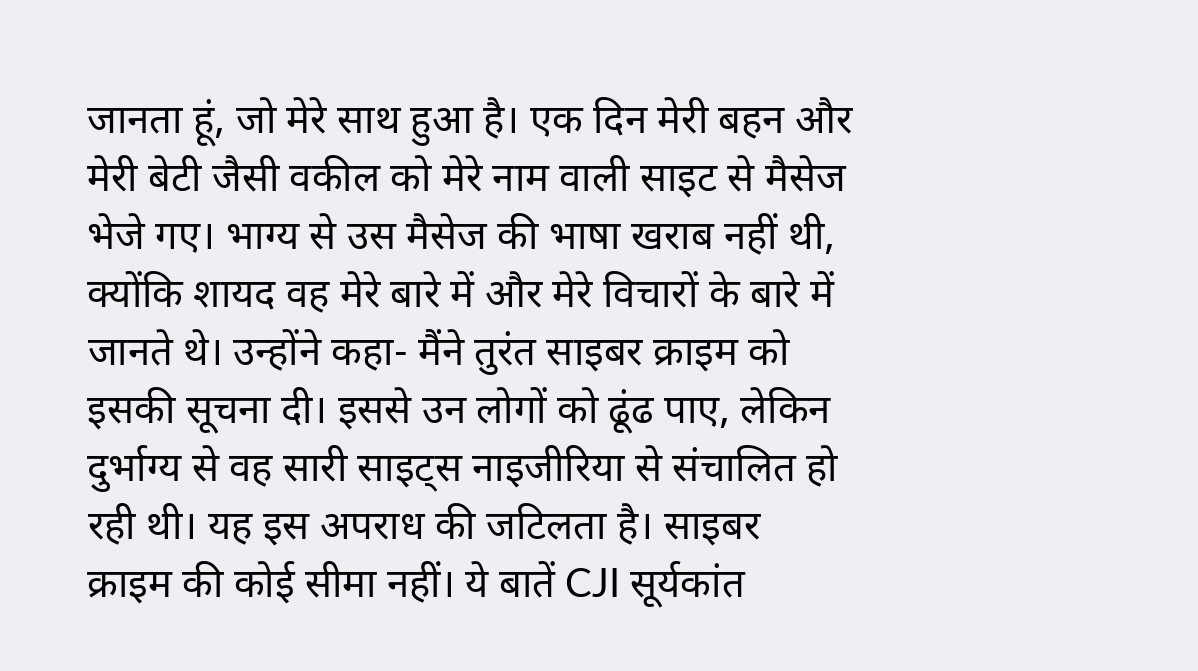जानता हूं, जो मेरे साथ हुआ है। एक दिन मेरी बहन और मेरी बेटी जैसी वकील को मेरे नाम वाली साइट से मैसेज भेजे गए। भाग्य से उस मैसेज की भाषा खराब नहीं थी, क्योंकि शायद वह मेरे बारे में और मेरे विचारों के बारे में जानते थे। उन्होंने कहा- मैंने तुरंत साइबर क्राइम को इसकी सूचना दी। इससे उन लोगों को ढूंढ पाए, लेकिन दुर्भाग्य से वह सारी साइट्स नाइजीरिया से संचालित हो रही थी। यह इस अपराध की जटिलता है। साइबर क्राइम की कोई सीमा नहीं। ये बातें CJI सूर्यकांत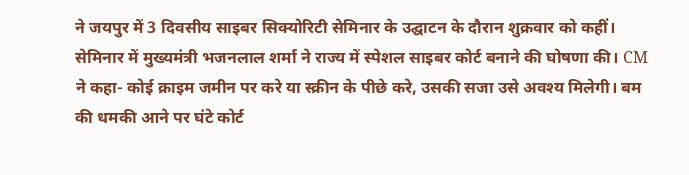ने जयपुर में 3 दिवसीय साइबर सिक्योरिटी सेमिनार के उद्घाटन के दौरान शुक्रवार को कहीं। सेमिनार में मुख्यमंत्री भजनलाल शर्मा ने राज्य में स्पेशल साइबर कोर्ट बनाने की घोषणा की। CM ने कहा- कोई क्राइम जमीन पर करे या स्क्रीन के पीछे करे, उसकी सजा उसे अवश्य मिलेगी। बम की धमकी आने पर घंटे कोर्ट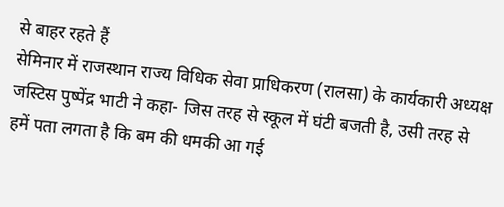से बाहर रहते हैं
सेमिनार में राजस्थान राज्य विधिक सेवा प्राधिकरण (रालसा) के कार्यकारी अध्यक्ष जस्टिस पुष्पेंद्र भाटी ने कहा- जिस तरह से स्कूल में घंटी बजती है, उसी तरह से हमें पता लगता है कि बम की धमकी आ गई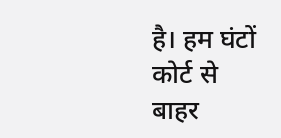है। हम घंटों कोर्ट से बाहर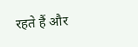रहते हैं और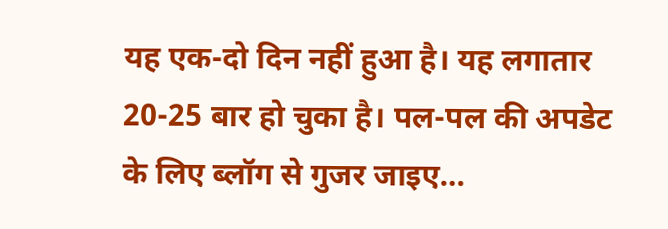यह एक-दो दिन नहीं हुआ है। यह लगातार 20-25 बार हो चुका है। पल-पल की अपडेट के लिए ब्लॉग से गुजर जाइए…